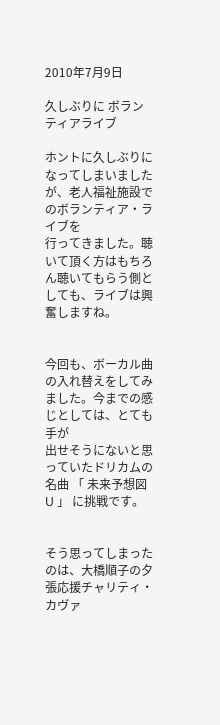2010年7月9日

久しぶりに ボランティアライブ

ホントに久しぶりになってしまいましたが、老人福祉施設でのボランティア・ライブを
行ってきました。聴いて頂く方はもちろん聴いてもらう側としても、ライブは興奮しますね。


今回も、ボーカル曲の入れ替えをしてみました。今までの感じとしては、とても手が
出せそうにないと思っていたドリカムの名曲 「 未来予想図U 」 に挑戦です。


そう思ってしまったのは、大橋順子の夕張応援チャリティ・カヴァ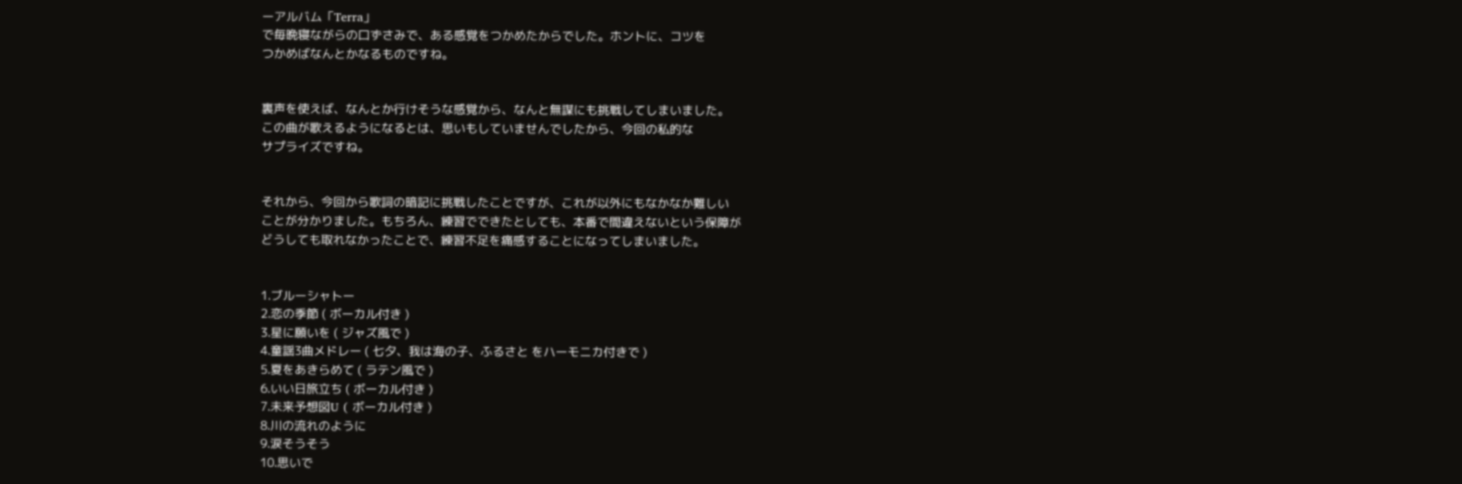ーアルバム「Terra」
で毎晩寝ながらの口ずさみで、ある感覚をつかめたからでした。ホントに、コツを
つかめばなんとかなるものですね。


裏声を使えば、なんとか行けそうな感覚から、なんと無謀にも挑戦してしまいました。
この曲が歌えるようになるとは、思いもしていませんでしたから、今回の私的な
サプライズですね。


それから、今回から歌詞の暗記に挑戦したことですが、これが以外にもなかなか難しい
ことが分かりました。もちろん、練習でできたとしても、本番で間違えないという保障が
どうしても取れなかったことで、練習不足を痛感することになってしまいました。


1.ブルーシャトー
2.恋の季節 ( ボーカル付き )
3.星に願いを ( ジャズ風で )
4.童謡3曲メドレー ( 七夕、我は海の子、ふるさと をハーモニカ付きで )
5.夏をあきらめて ( ラテン風で )
6.いい日旅立ち ( ボーカル付き )
7.未来予想図U ( ボーカル付き )
8.川の流れのように
9.涙そうそう
10.思いで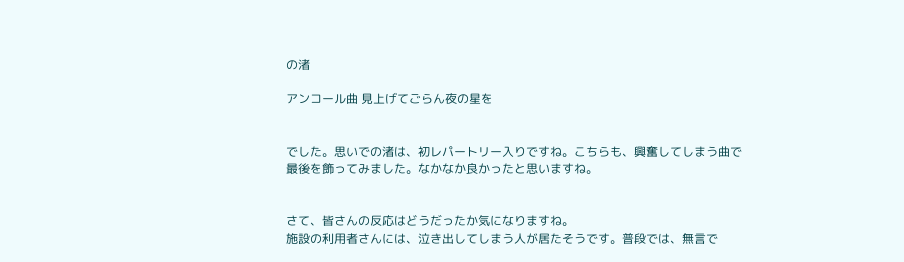の渚

アンコール曲 見上げてごらん夜の星を


でした。思いでの渚は、初レパートリー入りですね。こちらも、興奮してしまう曲で
最後を飾ってみました。なかなか良かったと思いますね。


さて、皆さんの反応はどうだったか気になりますね。
施設の利用者さんには、泣き出してしまう人が居たそうです。普段では、無言で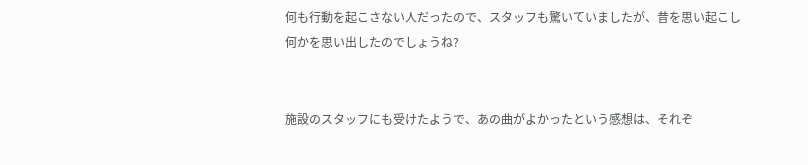何も行動を起こさない人だったので、スタッフも驚いていましたが、昔を思い起こし
何かを思い出したのでしょうね?


施設のスタッフにも受けたようで、あの曲がよかったという感想は、それぞ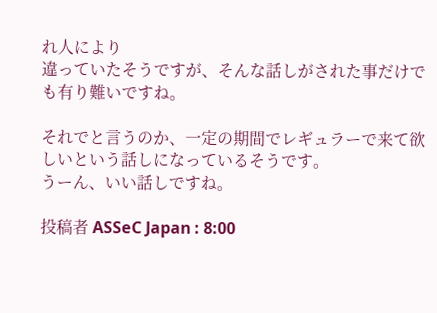れ人により
違っていたそうですが、そんな話しがされた事だけでも有り難いですね。

それでと言うのか、一定の期間でレギュラーで来て欲しいという話しになっているそうです。
うーん、いい話しですね。

投稿者 ASSeC Japan : 8:00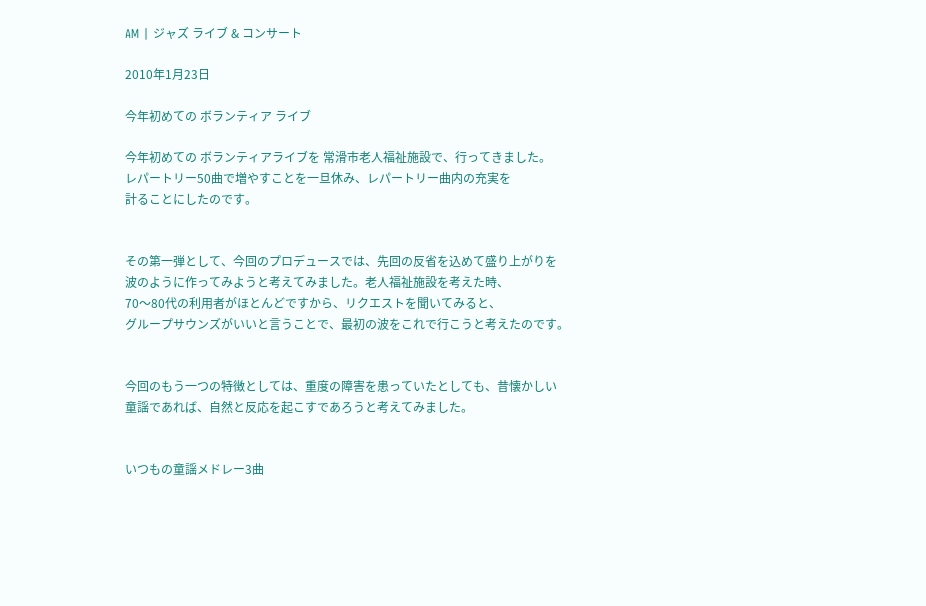AM | ジャズ ライブ & コンサート

2010年1月23日

今年初めての ボランティア ライブ

今年初めての ボランティアライブを 常滑市老人福祉施設で、行ってきました。
レパートリー50曲で増やすことを一旦休み、レパートリー曲内の充実を
計ることにしたのです。


その第一弾として、今回のプロデュースでは、先回の反省を込めて盛り上がりを
波のように作ってみようと考えてみました。老人福祉施設を考えた時、
70〜80代の利用者がほとんどですから、リクエストを聞いてみると、
グループサウンズがいいと言うことで、最初の波をこれで行こうと考えたのです。


今回のもう一つの特徴としては、重度の障害を患っていたとしても、昔懐かしい
童謡であれば、自然と反応を起こすであろうと考えてみました。


いつもの童謡メドレー3曲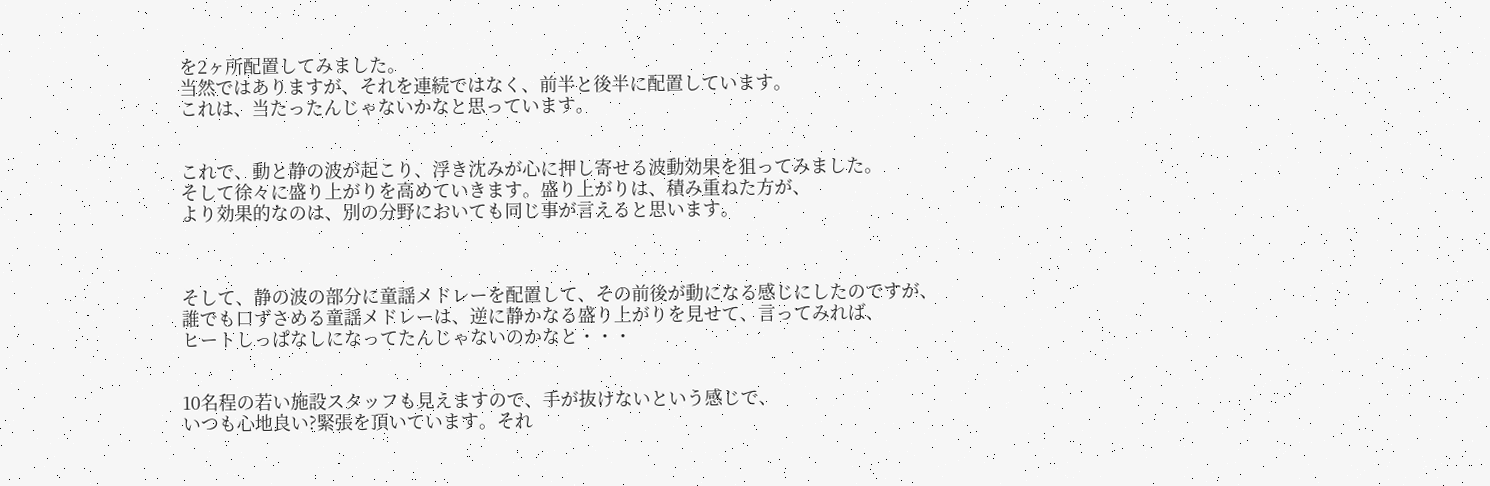を2ヶ所配置してみました。
当然ではありますが、それを連続ではなく、前半と後半に配置しています。
これは、当たったんじゃないかなと思っています。


これで、動と静の波が起こり、浮き沈みが心に押し寄せる波動効果を狙ってみました。
そして徐々に盛り上がりを高めていきます。盛り上がりは、積み重ねた方が、
より効果的なのは、別の分野においても同じ事が言えると思います。



そして、静の波の部分に童謡メドレーを配置して、その前後が動になる感じにしたのですが、
誰でも口ずさめる童謡メドレーは、逆に静かなる盛り上がりを見せて、言ってみれば、
ヒートしっぱなしになってたんじゃないのかなと・・・


10名程の若い施設スタッフも見えますので、手が抜けないという感じで、
いつも心地良い?緊張を頂いています。それ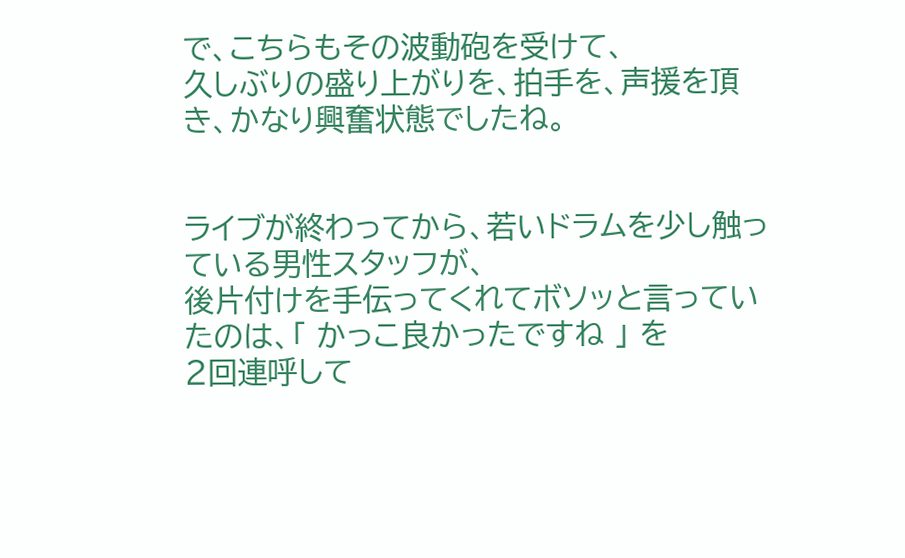で、こちらもその波動砲を受けて、
久しぶりの盛り上がりを、拍手を、声援を頂き、かなり興奮状態でしたね。


ライブが終わってから、若いドラムを少し触っている男性スタッフが、
後片付けを手伝ってくれてボソッと言っていたのは、「 かっこ良かったですね 」 を
2回連呼して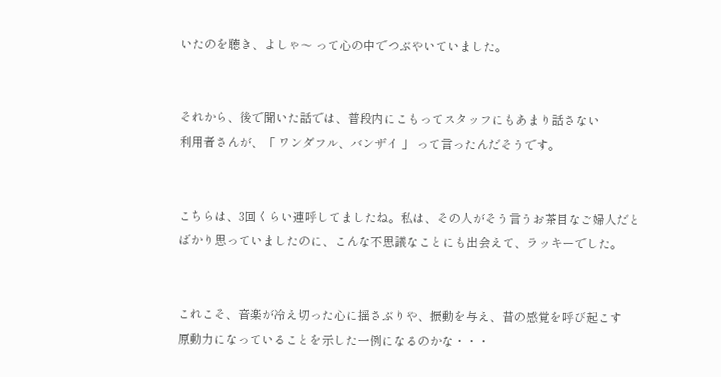いたのを聴き、よしゃ〜 って心の中でつぶやいていました。


それから、後で聞いた話では、普段内にこもってスタッフにもあまり話さない
利用者さんが、「 ワンダフル、バンザイ 」 って言ったんだそうです。


こちらは、3回くらい連呼してましたね。私は、その人がそう言うお茶目なご婦人だと
ばかり思っていましたのに、こんな不思議なことにも出会えて、ラッキーでした。


これこそ、音楽が冷え切った心に揺さぶりや、振動を与え、昔の感覚を呼び起こす
原動力になっていることを示した一例になるのかな・・・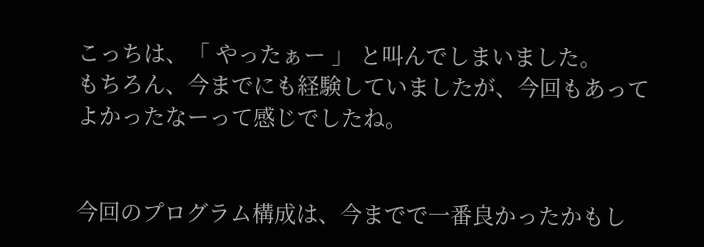こっちは、「 やったぁー 」 と叫んでしまいました。
もちろん、今までにも経験していましたが、今回もあってよかったなーって感じでしたね。


今回のプログラム構成は、今までで一番良かったかもし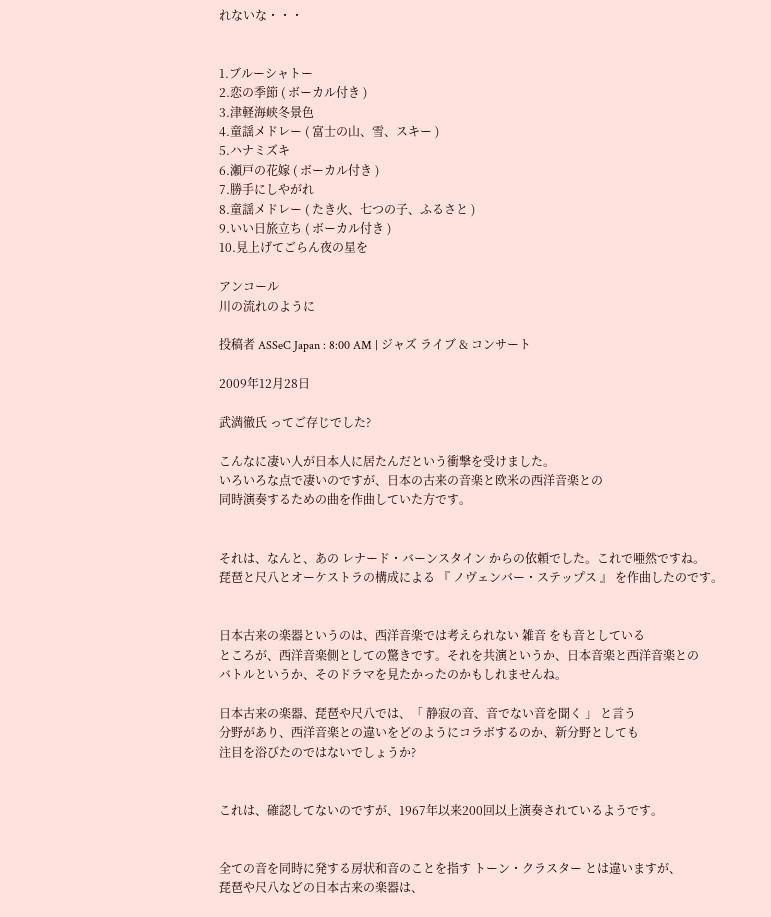れないな・・・


1.ブルーシャトー
2.恋の季節 ( ボーカル付き )
3.津軽海峡冬景色
4.童謡メドレー ( 富士の山、雪、スキー )
5.ハナミズキ
6.瀬戸の花嫁 ( ボーカル付き )
7.勝手にしやがれ
8.童謡メドレー ( たき火、七つの子、ふるさと )
9.いい日旅立ち ( ボーカル付き )
10.見上げてごらん夜の星を

アンコール
川の流れのように

投稿者 ASSeC Japan : 8:00 AM | ジャズ ライブ & コンサート

2009年12月28日

武満徹氏 ってご存じでした?

こんなに凄い人が日本人に居たんだという衝撃を受けました。
いろいろな点で凄いのですが、日本の古来の音楽と欧米の西洋音楽との
同時演奏するための曲を作曲していた方です。


それは、なんと、あの レナード・バーンスタイン からの依頼でした。これで唖然ですね。
琵琶と尺八とオーケストラの構成による 『 ノヴェンバー・ステップス 』 を作曲したのです。


日本古来の楽器というのは、西洋音楽では考えられない 雑音 をも音としている
ところが、西洋音楽側としての驚きです。それを共演というか、日本音楽と西洋音楽との
バトルというか、そのドラマを見たかったのかもしれませんね。

日本古来の楽器、琵琶や尺八では、「 静寂の音、音でない音を聞く 」 と言う
分野があり、西洋音楽との違いをどのようにコラボするのか、新分野としても
注目を浴びたのではないでしょうか?


これは、確認してないのですが、1967年以来200回以上演奏されているようです。


全ての音を同時に発する房状和音のことを指す トーン・クラスター とは違いますが、
琵琶や尺八などの日本古来の楽器は、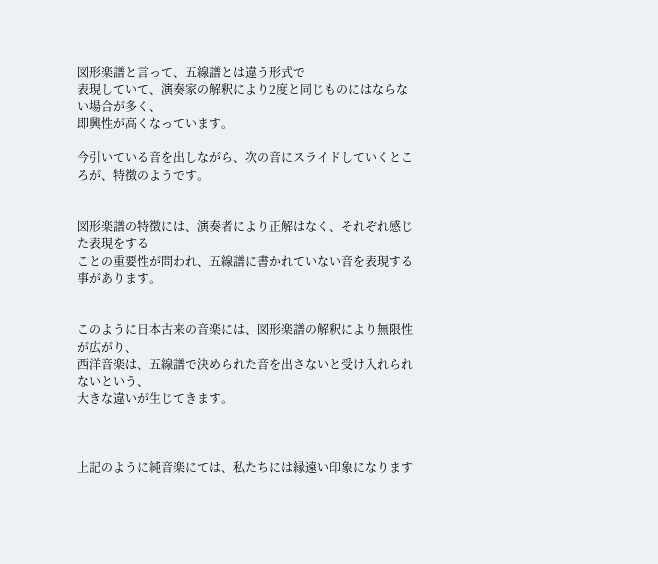図形楽譜と言って、五線譜とは違う形式で
表現していて、演奏家の解釈により2度と同じものにはならない場合が多く、
即興性が高くなっています。

今引いている音を出しながら、次の音にスライドしていくところが、特徴のようです。


図形楽譜の特徴には、演奏者により正解はなく、それぞれ感じた表現をする
ことの重要性が問われ、五線譜に書かれていない音を表現する事があります。


このように日本古来の音楽には、図形楽譜の解釈により無限性が広がり、
西洋音楽は、五線譜で決められた音を出さないと受け入れられないという、
大きな違いが生じてきます。



上記のように純音楽にては、私たちには縁遠い印象になります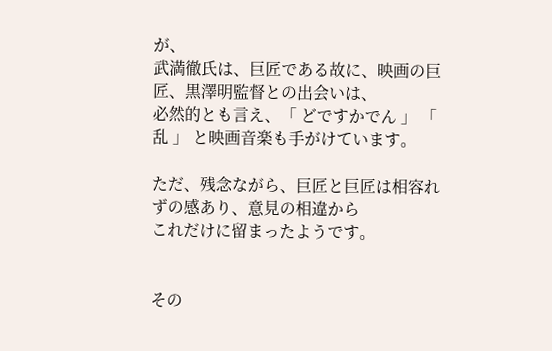が、
武満徹氏は、巨匠である故に、映画の巨匠、黒澤明監督との出会いは、
必然的とも言え、「 どですかでん 」 「 乱 」 と映画音楽も手がけています。

ただ、残念ながら、巨匠と巨匠は相容れずの感あり、意見の相違から
これだけに留まったようです。


その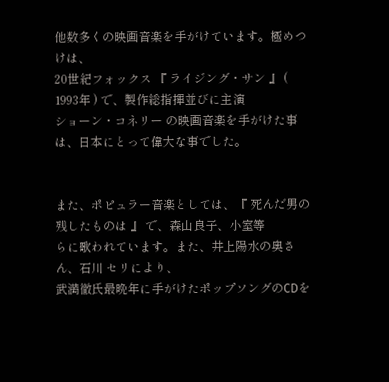他数多くの映画音楽を手がけています。極めつけは、
20世紀フォックス 『 ライジング・サン 』 ( 1993年 ) で、製作総指揮並びに主演
ショーン・コネリー の映画音楽を手がけた事は、日本にとって偉大な事でした。


また、ポピュラー音楽としては、『 死んだ男の残したものは 』 で、森山良子、小室等
らに歌われています。また、井上陽水の奥さん、石川 セリにより、
武満徹氏最晩年に手がけたポップソングのCDを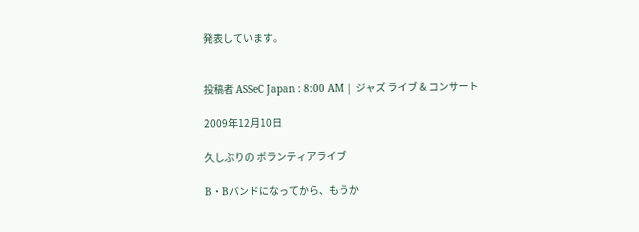発表しています。


投稿者 ASSeC Japan : 8:00 AM | ジャズ ライブ & コンサート

2009年12月10日

久しぶりの ボランティアライブ

B・Bバンドになってから、もうか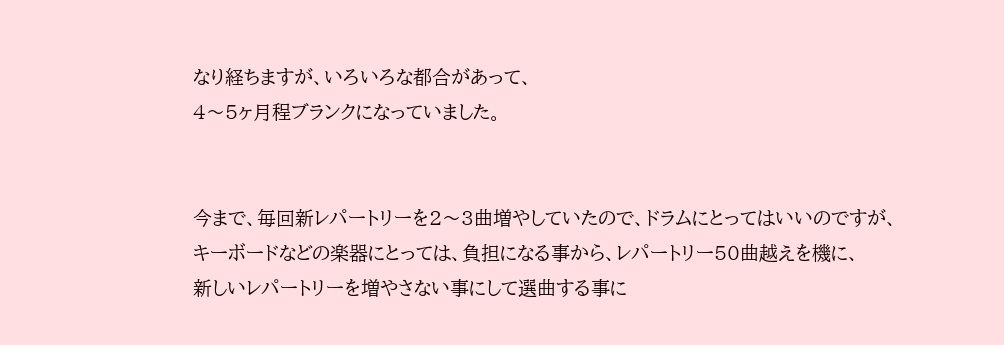なり経ちますが、いろいろな都合があって、
4〜5ヶ月程ブランクになっていました。


今まで、毎回新レパートリーを2〜3曲増やしていたので、ドラムにとってはいいのですが、
キーボードなどの楽器にとっては、負担になる事から、レパートリー50曲越えを機に、
新しいレパートリーを増やさない事にして選曲する事に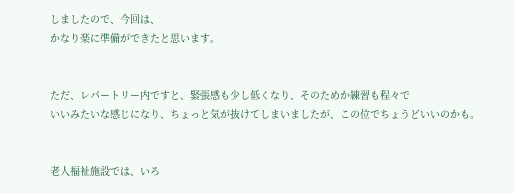しましたので、今回は、
かなり楽に準備ができたと思います。


ただ、レパートリー内ですと、緊張感も少し低くなり、そのためか練習も程々で
いいみたいな感じになり、ちょっと気が抜けてしまいましたが、この位でちょうどいいのかも。


老人福祉施設では、いろ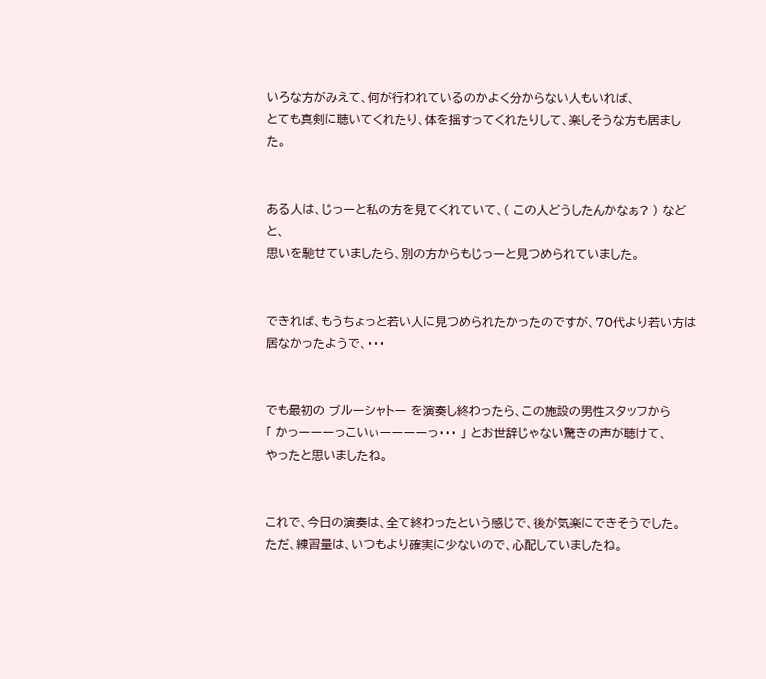いろな方がみえて、何が行われているのかよく分からない人もいれば、
とても真剣に聴いてくれたり、体を揺すってくれたりして、楽しそうな方も居ました。


ある人は、じっーと私の方を見てくれていて、( この人どうしたんかなぁ? ) などと、
思いを馳せていましたら、別の方からもじっーと見つめられていました。


できれば、もうちょっと若い人に見つめられたかったのですが、70代より若い方は
居なかったようで、・・・


でも最初の ブルーシャトー を演奏し終わったら、この施設の男性スタッフから
「 かっーーーっこいぃーーーーっ・・・ 」 とお世辞じゃない驚きの声が聴けて、
やったと思いましたね。


これで、今日の演奏は、全て終わったという感じで、後が気楽にできそうでした。
ただ、練習量は、いつもより確実に少ないので、心配していましたね。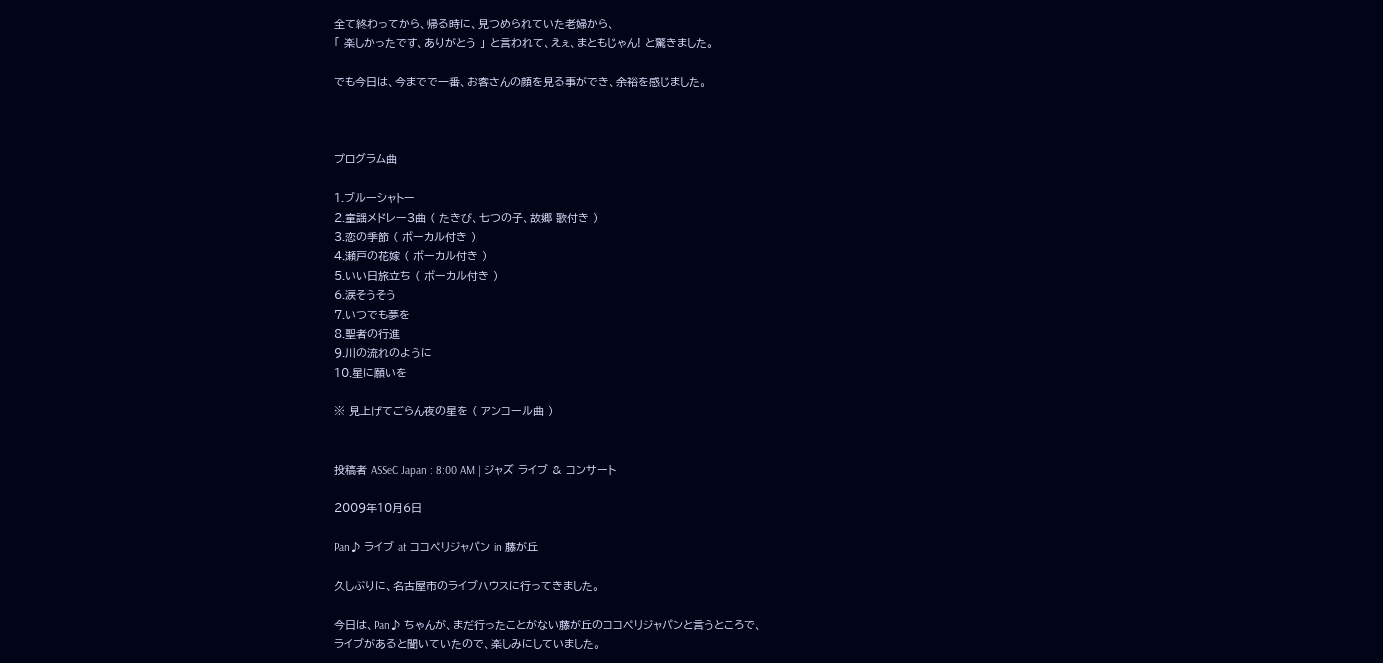全て終わってから、帰る時に、見つめられていた老婦から、
「 楽しかったです、ありがとう 」 と言われて、えぇ、まともじゃん! と驚きました。

でも今日は、今までで一番、お客さんの顔を見る事ができ、余裕を感じました。



プログラム曲

1.ブルーシャトー
2.童謡メドレー3曲 ( たきび、七つの子、故郷 歌付き )
3.恋の季節 ( ボーカル付き )
4.瀬戸の花嫁 ( ボーカル付き )
5.いい日旅立ち ( ボーカル付き )
6.涙そうそう
7.いつでも夢を
8.聖者の行進
9.川の流れのように
10.星に願いを

※ 見上げてごらん夜の星を ( アンコール曲 )


投稿者 ASSeC Japan : 8:00 AM | ジャズ ライブ & コンサート

2009年10月6日

Pan♪ ライブ at ココペリジャパン in 藤が丘

久しぶりに、名古屋市のライブハウスに行ってきました。

今日は、Pan♪ ちゃんが、まだ行ったことがない藤が丘のココペリジャパンと言うところで、
ライブがあると聞いていたので、楽しみにしていました。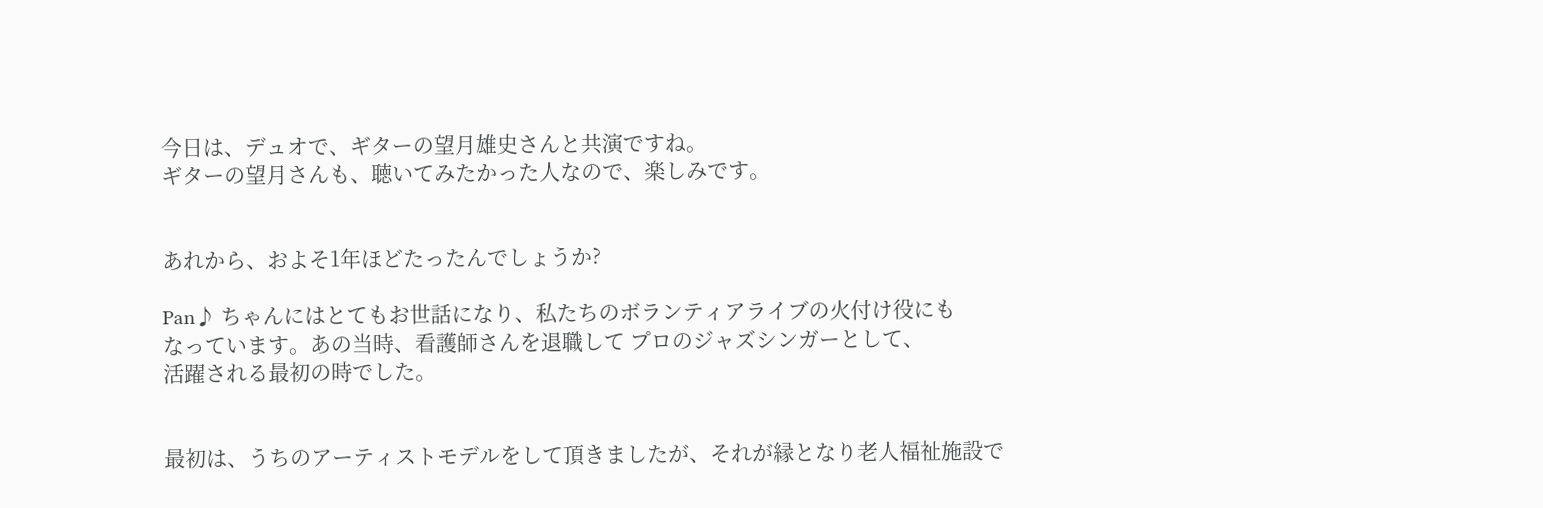今日は、デュオで、ギターの望月雄史さんと共演ですね。
ギターの望月さんも、聴いてみたかった人なので、楽しみです。


あれから、およそ1年ほどたったんでしょうか?

Pan♪ ちゃんにはとてもお世話になり、私たちのボランティアライブの火付け役にも
なっています。あの当時、看護師さんを退職して プロのジャズシンガーとして、
活躍される最初の時でした。


最初は、うちのアーティストモデルをして頂きましたが、それが縁となり老人福祉施設で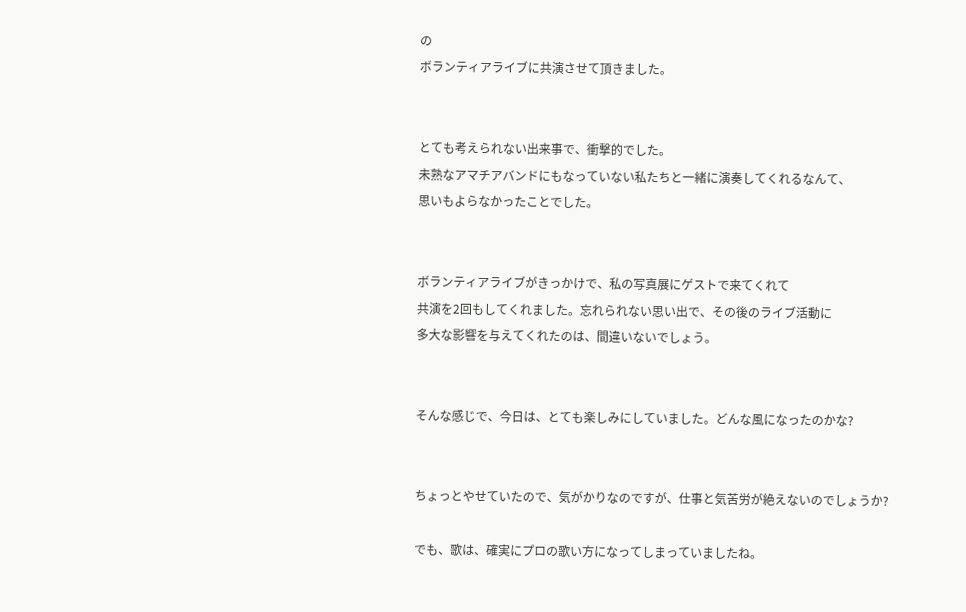の
ボランティアライブに共演させて頂きました。


とても考えられない出来事で、衝撃的でした。
未熟なアマチアバンドにもなっていない私たちと一緒に演奏してくれるなんて、
思いもよらなかったことでした。


ボランティアライブがきっかけで、私の写真展にゲストで来てくれて
共演を2回もしてくれました。忘れられない思い出で、その後のライブ活動に
多大な影響を与えてくれたのは、間違いないでしょう。


そんな感じで、今日は、とても楽しみにしていました。どんな風になったのかな?


ちょっとやせていたので、気がかりなのですが、仕事と気苦労が絶えないのでしょうか?

でも、歌は、確実にプロの歌い方になってしまっていましたね。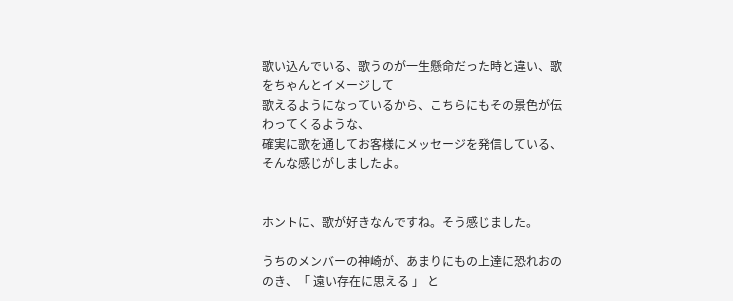歌い込んでいる、歌うのが一生懸命だった時と違い、歌をちゃんとイメージして
歌えるようになっているから、こちらにもその景色が伝わってくるような、
確実に歌を通してお客様にメッセージを発信している、そんな感じがしましたよ。


ホントに、歌が好きなんですね。そう感じました。

うちのメンバーの神崎が、あまりにもの上達に恐れおののき、「 遠い存在に思える 」 と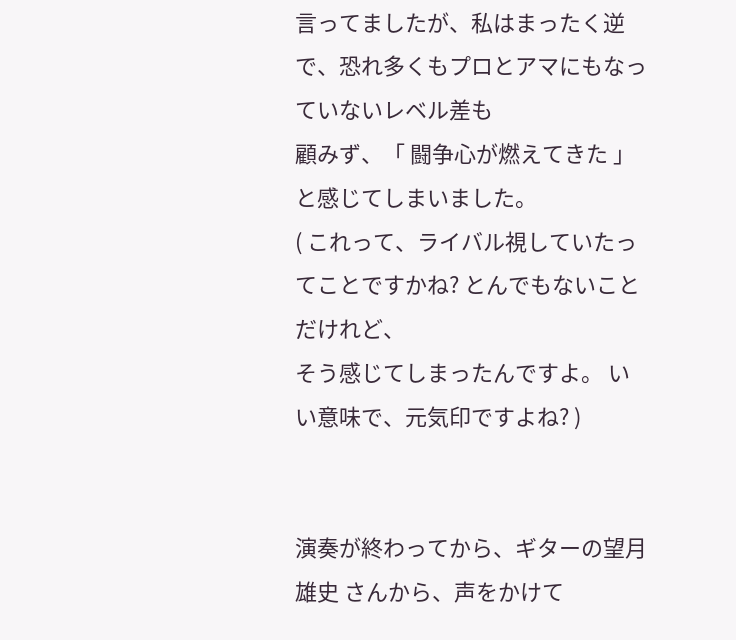言ってましたが、私はまったく逆で、恐れ多くもプロとアマにもなっていないレベル差も
顧みず、「 闘争心が燃えてきた 」 と感じてしまいました。
( これって、ライバル視していたってことですかね? とんでもないことだけれど、
そう感じてしまったんですよ。 いい意味で、元気印ですよね? )


演奏が終わってから、ギターの望月雄史 さんから、声をかけて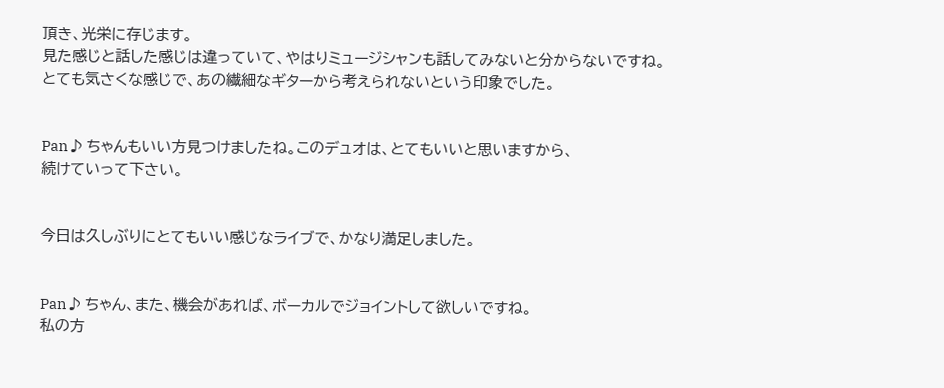頂き、光栄に存じます。
見た感じと話した感じは違っていて、やはりミュージシャンも話してみないと分からないですね。
とても気さくな感じで、あの繊細なギターから考えられないという印象でした。


Pan♪ ちゃんもいい方見つけましたね。このデュオは、とてもいいと思いますから、
続けていって下さい。


今日は久しぶりにとてもいい感じなライブで、かなり満足しました。


Pan♪ ちゃん、また、機会があれば、ボーカルでジョイントして欲しいですね。
私の方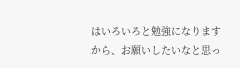はいろいろと勉強になりますから、お願いしたいなと思っ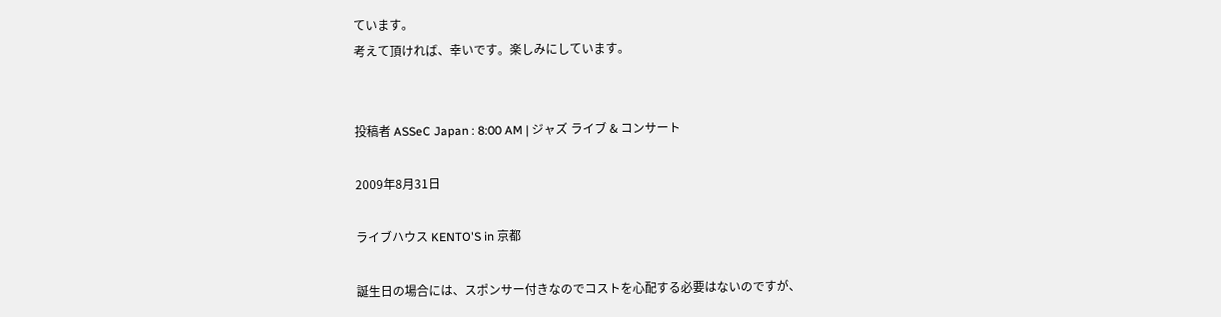ています。
考えて頂ければ、幸いです。楽しみにしています。


投稿者 ASSeC Japan : 8:00 AM | ジャズ ライブ & コンサート

2009年8月31日

ライブハウス KENTO'S in 京都

誕生日の場合には、スポンサー付きなのでコストを心配する必要はないのですが、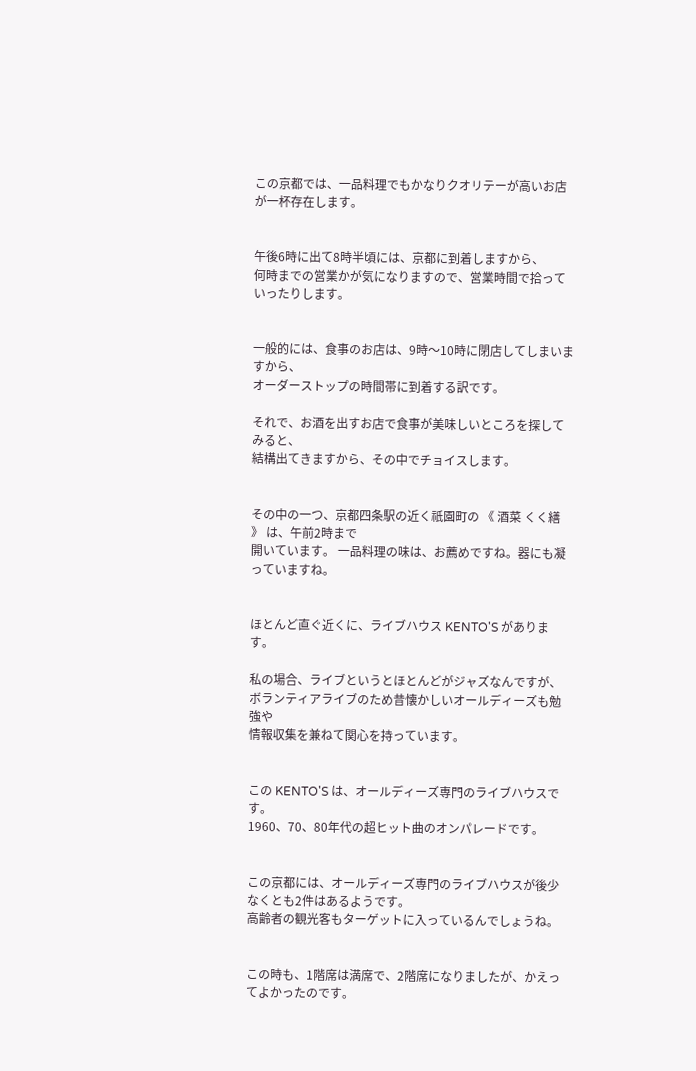この京都では、一品料理でもかなりクオリテーが高いお店が一杯存在します。


午後6時に出て8時半頃には、京都に到着しますから、
何時までの営業かが気になりますので、営業時間で拾っていったりします。


一般的には、食事のお店は、9時〜10時に閉店してしまいますから、
オーダーストップの時間帯に到着する訳です。

それで、お酒を出すお店で食事が美味しいところを探してみると、
結構出てきますから、その中でチョイスします。


その中の一つ、京都四条駅の近く祇園町の 《 酒菜 くく繕 》 は、午前2時まで
開いています。 一品料理の味は、お薦めですね。器にも凝っていますね。


ほとんど直ぐ近くに、ライブハウス KENTO'S があります。

私の場合、ライブというとほとんどがジャズなんですが、
ボランティアライブのため昔懐かしいオールディーズも勉強や
情報収集を兼ねて関心を持っています。


この KENTO'S は、オールディーズ専門のライブハウスです。
1960、70、80年代の超ヒット曲のオンパレードです。


この京都には、オールディーズ専門のライブハウスが後少なくとも2件はあるようです。
高齢者の観光客もターゲットに入っているんでしょうね。


この時も、1階席は満席で、2階席になりましたが、かえってよかったのです。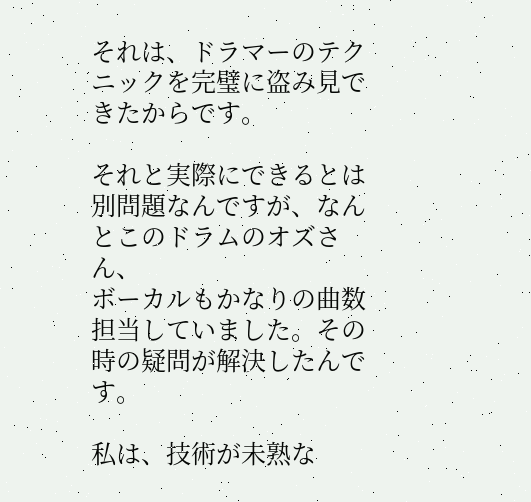それは、ドラマーのテクニックを完璧に盗み見できたからです。

それと実際にできるとは別問題なんですが、なんとこのドラムのオズさん、
ボーカルもかなりの曲数担当していました。その時の疑問が解決したんです。

私は、技術が未熟な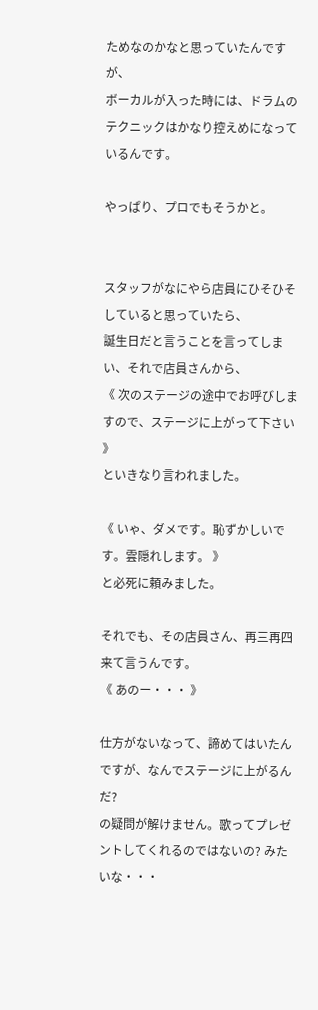ためなのかなと思っていたんですが、
ボーカルが入った時には、ドラムのテクニックはかなり控えめになっているんです。

やっぱり、プロでもそうかと。


スタッフがなにやら店員にひそひそしていると思っていたら、
誕生日だと言うことを言ってしまい、それで店員さんから、
《 次のステージの途中でお呼びしますので、ステージに上がって下さい 》
といきなり言われました。

《 いゃ、ダメです。恥ずかしいです。雲隠れします。 》
と必死に頼みました。

それでも、その店員さん、再三再四来て言うんです。
《 あのー・・・ 》

仕方がないなって、諦めてはいたんですが、なんでステージに上がるんだ?
の疑問が解けません。歌ってプレゼントしてくれるのではないの? みたいな・・・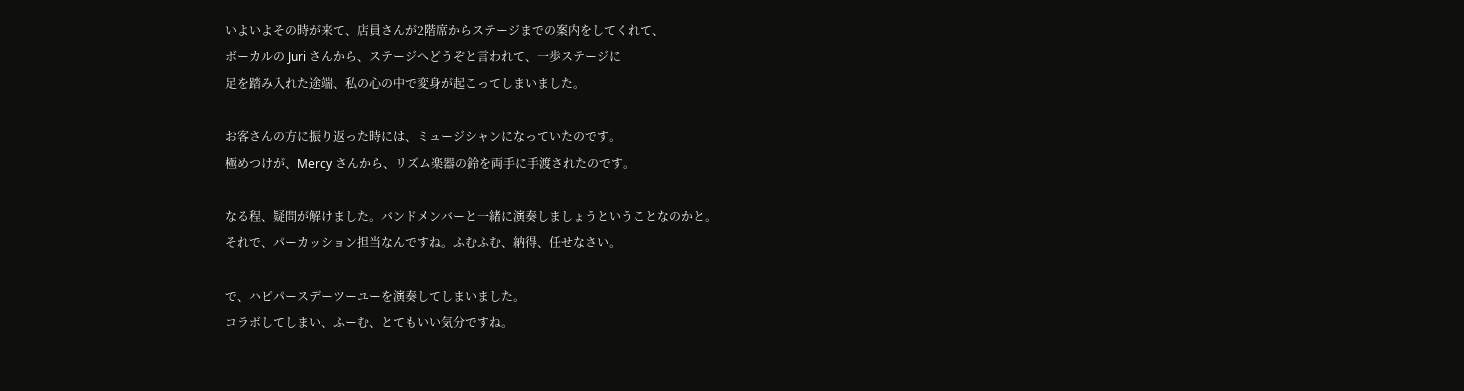いよいよその時が来て、店員さんが2階席からステージまでの案内をしてくれて、
ボーカルの Juri さんから、ステージへどうぞと言われて、一歩ステージに
足を踏み入れた途端、私の心の中で変身が起こってしまいました。

お客さんの方に振り返った時には、ミュージシャンになっていたのです。
極めつけが、Mercy さんから、リズム楽器の鈴を両手に手渡されたのです。

なる程、疑問が解けました。バンドメンバーと一緒に演奏しましょうということなのかと。
それで、パーカッション担当なんですね。ふむふむ、納得、任せなさい。

で、ハピパースデーツーユーを演奏してしまいました。
コラボしてしまい、ふーむ、とてもいい気分ですね。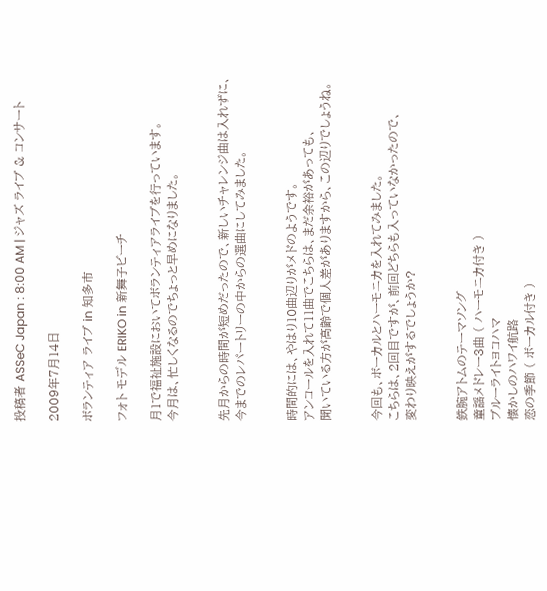投稿者 ASSeC Japan : 8:00 AM | ジャズ ライブ & コンサート

2009年7月14日

ボランティア ライブ in 知多市

フォト モデル ERIKO in 新舞子ビーチ

月1で福祉施設においてボランティアライブを行っています。
今月は、忙しくなるのでちょっと早めになりました。


先月からの時間が短めだったので、新しいチャレンジ曲は入れずに、
今までのレパートリーの中からの選曲にしてみました。


時間的には、やはり10曲辺りがメドのようです。
アンコールを入れて11曲でこちらは、まだ余裕があっても、
聞いている方が高齢で個人差がありますから、この辺りでしょうね。


今回も、ボーカルとハーモニカを入れてみました。
こちらは、2回目ですが、前回どちらも入っていなかったので、
変わり映えがするでしょうか?


鉄腕アトムのテーマソング
童謡メドレー3曲 ( ハーモニカ付き )
ブルーライトヨコハマ
懐かしのハワイ航路
恋の季節 ( ボーカル付き )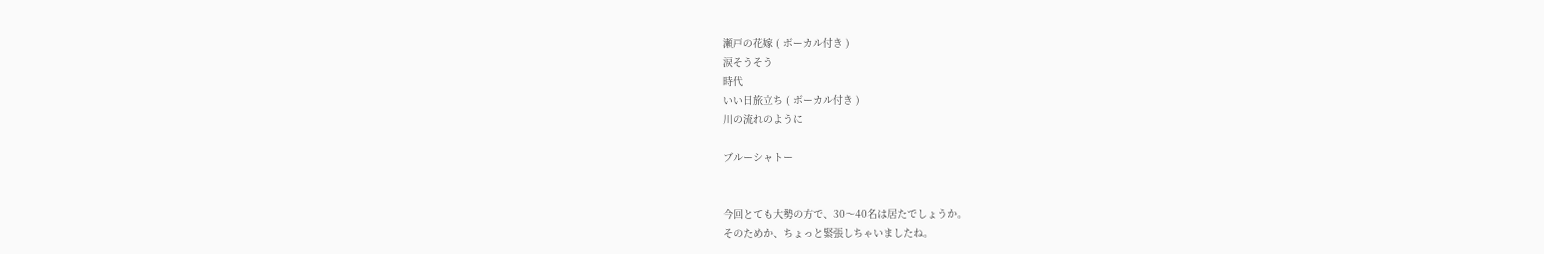瀬戸の花嫁 ( ボーカル付き )
涙そうそう
時代
いい日旅立ち ( ボーカル付き )
川の流れのように

ブルーシャトー


今回とても大勢の方で、30〜40名は居たでしょうか。
そのためか、ちょっと緊張しちゃいましたね。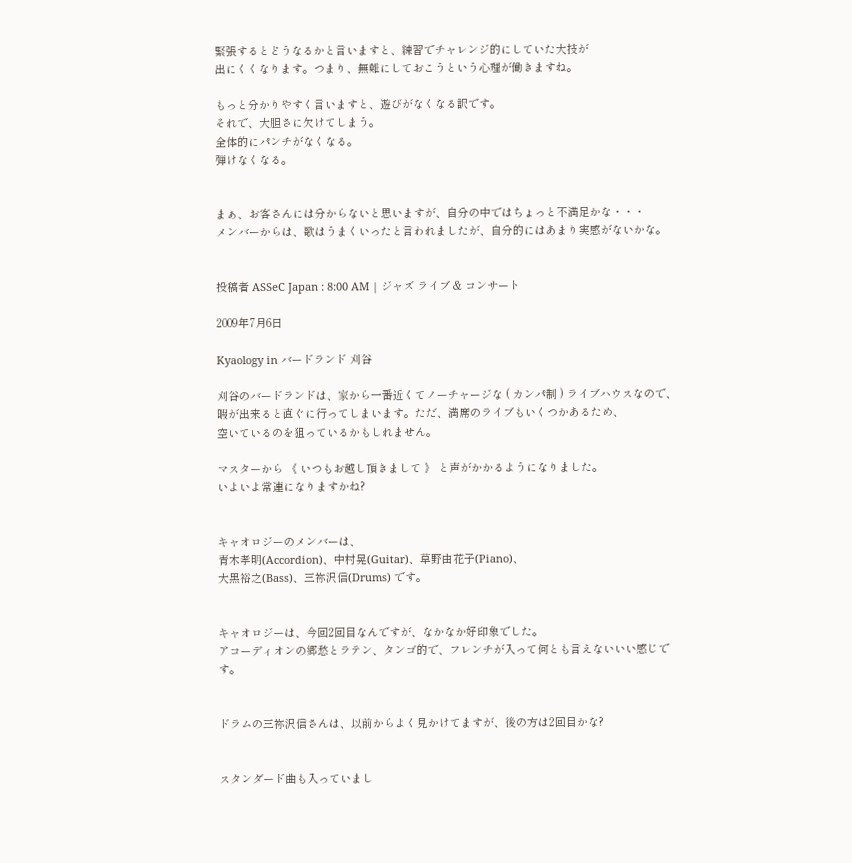緊張するとどうなるかと言いますと、練習でチャレンジ的にしていた大技が
出にくくなります。つまり、無難にしておこうという心理が働きますね。

もっと分かりやすく言いますと、遊びがなくなる訳です。
それで、大胆さに欠けてしまう。
全体的にパンチがなくなる。
弾けなくなる。


まぁ、お客さんには分からないと思いますが、自分の中ではちょっと不満足かな・・・
メンバーからは、歌はうまくいったと言われましたが、自分的にはあまり実感がないかな。


投稿者 ASSeC Japan : 8:00 AM | ジャズ ライブ & コンサート

2009年7月6日

Kyaology in バードランド 刈谷

刈谷のバードランドは、家から一番近くてノーチャージな ( カンパ制 ) ライブハウスなので、
暇が出来ると直ぐに行ってしまいます。ただ、満席のライブもいくつかあるため、
空いているのを狙っているかもしれません。

マスターから 《 いつもお越し頂きまして 》 と声がかかるようになりました。
いよいよ常連になりますかね?


キャオロジーのメンバーは、
青木孝明(Accordion)、中村晃(Guitar)、草野由花子(Piano)、
大黒裕之(Bass)、三祢沢信(Drums) です。


キャオロジーは、今回2回目なんですが、なかなか好印象でした。
アコーディオンの郷愁とラテン、タンゴ的で、フレンチが入って何とも言えないいい感じです。


ドラムの三祢沢信さんは、以前からよく見かけてますが、後の方は2回目かな?


スタンダード曲も入っていまし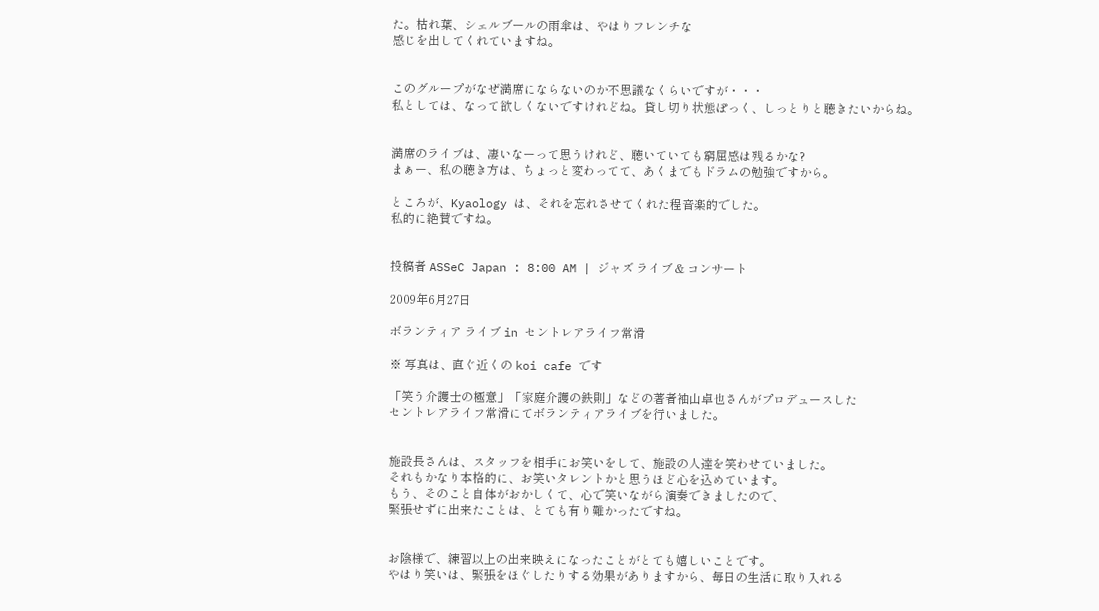た。枯れ葉、シェルブールの雨傘は、やはりフレンチな
感じを出してくれていますね。


このグループがなぜ満席にならないのか不思議なくらいですが・・・
私としては、なって欲しくないですけれどね。貸し切り状態ぽっく、しっとりと聴きたいからね。


満席のライブは、凄いなーって思うけれど、聴いていても窮屈感は残るかな?
まぁー、私の聴き方は、ちょっと変わってて、あくまでもドラムの勉強ですから。

ところが、Kyaology は、それを忘れさせてくれた程音楽的でした。
私的に絶賛ですね。


投稿者 ASSeC Japan : 8:00 AM | ジャズ ライブ & コンサート

2009年6月27日

ボランティア ライブ in セントレアライフ常滑

※ 写真は、直ぐ近くの koi cafe です

「笑う介護士の極意」「家庭介護の鉄則」などの著者袖山卓也さんがプロデュースした
セントレアライフ常滑にてボランティアライブを行いました。


施設長さんは、スタッフを相手にお笑いをして、施設の人達を笑わせていました。
それもかなり本格的に、お笑いタレントかと思うほど心を込めています。
もう、そのこと自体がおかしくて、心で笑いながら演奏できましたので、
緊張せずに出来たことは、とても有り難かったですね。


お陰様で、練習以上の出来映えになったことがとても嬉しいことです。
やはり笑いは、緊張をほぐしたりする効果がありますから、毎日の生活に取り入れる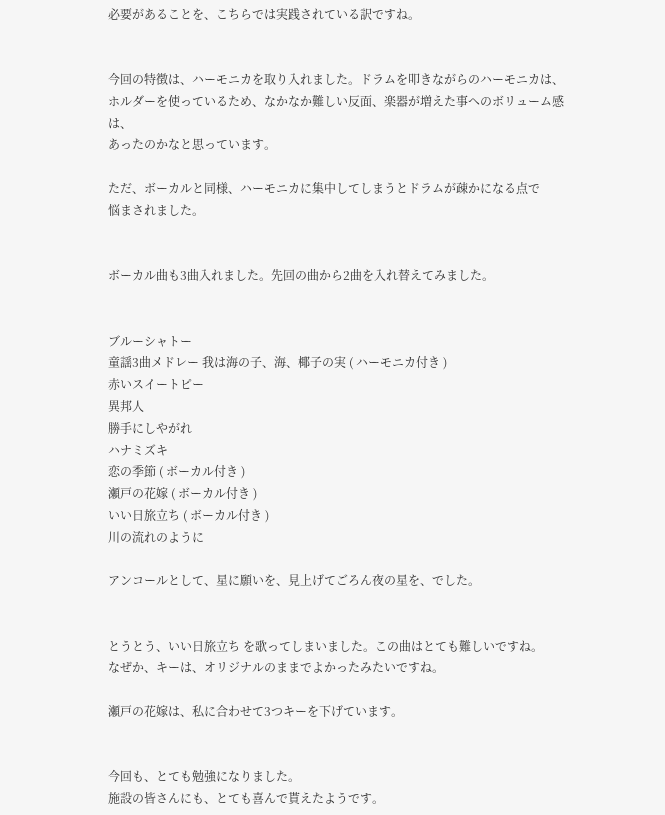必要があることを、こちらでは実践されている訳ですね。


今回の特徴は、ハーモニカを取り入れました。ドラムを叩きながらのハーモニカは、
ホルダーを使っているため、なかなか難しい反面、楽器が増えた事へのボリューム感は、
あったのかなと思っています。

ただ、ボーカルと同様、ハーモニカに集中してしまうとドラムが疎かになる点で
悩まされました。


ボーカル曲も3曲入れました。先回の曲から2曲を入れ替えてみました。


ブルーシャトー
童謡3曲メドレー 我は海の子、海、椰子の実 ( ハーモニカ付き )
赤いスイートピー
異邦人
勝手にしやがれ
ハナミズキ
恋の季節 ( ボーカル付き )
瀬戸の花嫁 ( ボーカル付き )
いい日旅立ち ( ボーカル付き )
川の流れのように

アンコールとして、星に願いを、見上げてごろん夜の星を、でした。


とうとう、いい日旅立ち を歌ってしまいました。この曲はとても難しいですね。
なぜか、キーは、オリジナルのままでよかったみたいですね。

瀬戸の花嫁は、私に合わせて3つキーを下げています。


今回も、とても勉強になりました。
施設の皆さんにも、とても喜んで貰えたようです。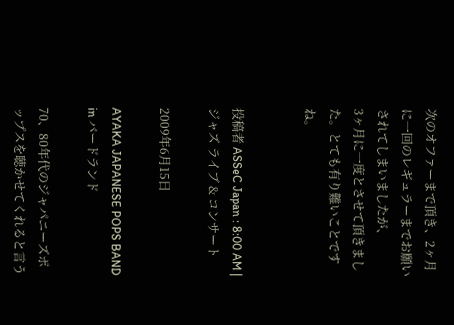次のオファーまで頂き、2ヶ月に一回のレギュラーまでお願いされてしまいましたが、
3ヶ月に一度とさせて頂きました。とても有り難いことですね。


投稿者 ASSeC Japan : 8:00 AM | ジャズ ライブ & コンサート

2009年6月15日

AYAKA JAPANESE POPS BAND in バードランド

70、80年代のジャパニーズポップスを聴かせてくれると言う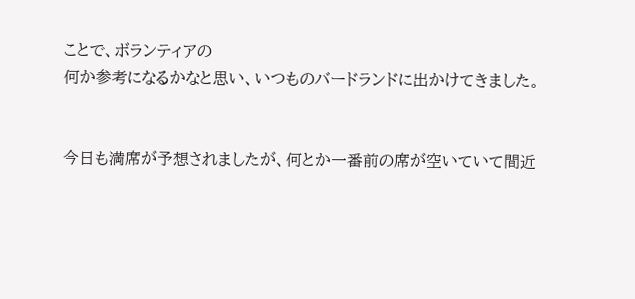ことで、ボランティアの
何か参考になるかなと思い、いつものバードランドに出かけてきました。


今日も満席が予想されましたが、何とか一番前の席が空いていて間近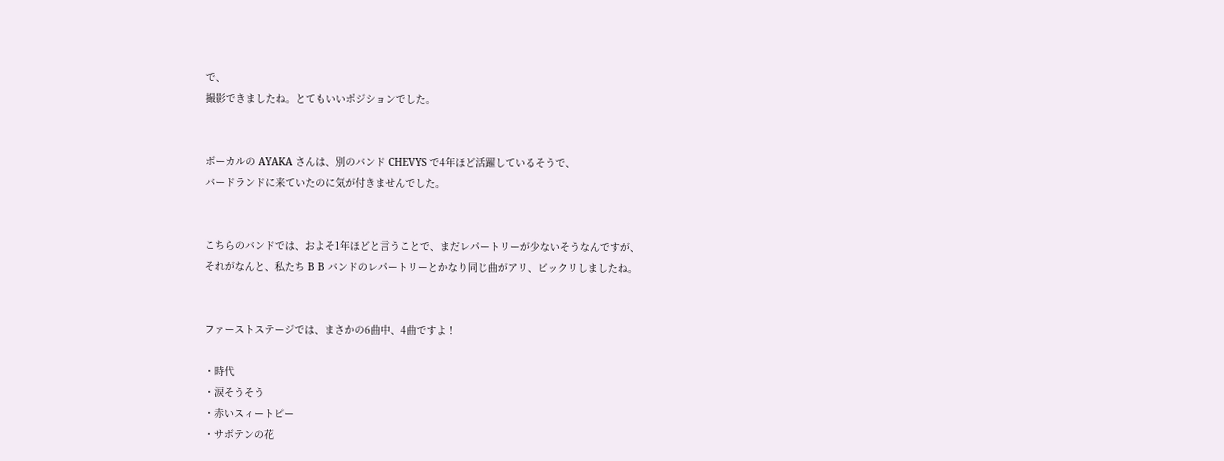で、
撮影できましたね。とてもいいポジションでした。


ボーカルの AYAKA さんは、別のバンド CHEVYS で4年ほど活躍しているそうで、
バードランドに来ていたのに気が付きませんでした。


こちらのバンドでは、およそ1年ほどと言うことで、まだレパートリーが少ないそうなんですが、
それがなんと、私たち B B バンドのレパートリーとかなり同じ曲がアリ、ビックリしましたね。


ファーストステージでは、まさかの6曲中、4曲ですよ !

・時代
・涙そうそう
・赤いスィートピー
・サボテンの花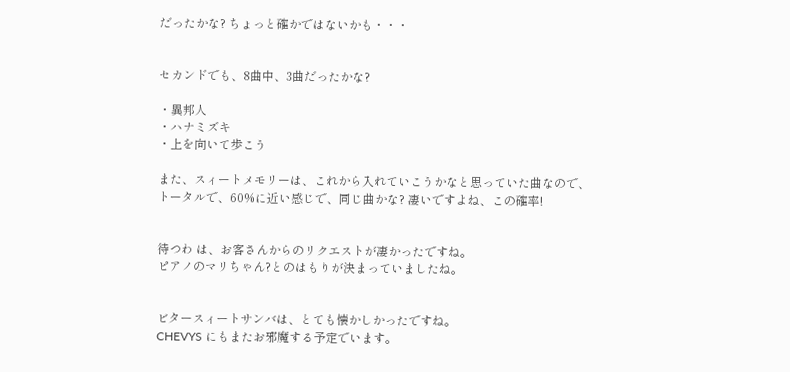だったかな? ちょっと確かではないかも・・・


セカンドでも、8曲中、3曲だったかな?

・異邦人
・ハナミズキ
・上を向いて歩こう

また、スィートメモリーは、これから入れていこうかなと思っていた曲なので、
トータルで、60%に近い感じで、同じ曲かな? 凄いですよね、この確率!


待つわ は、お客さんからのリクエストが凄かったですね。
ピアノのマリちゃん?とのはもりが決まっていましたね。


ビタースィートサンバは、とても懐かしかったですね。
CHEVYS にもまたお邪魔する予定でいます。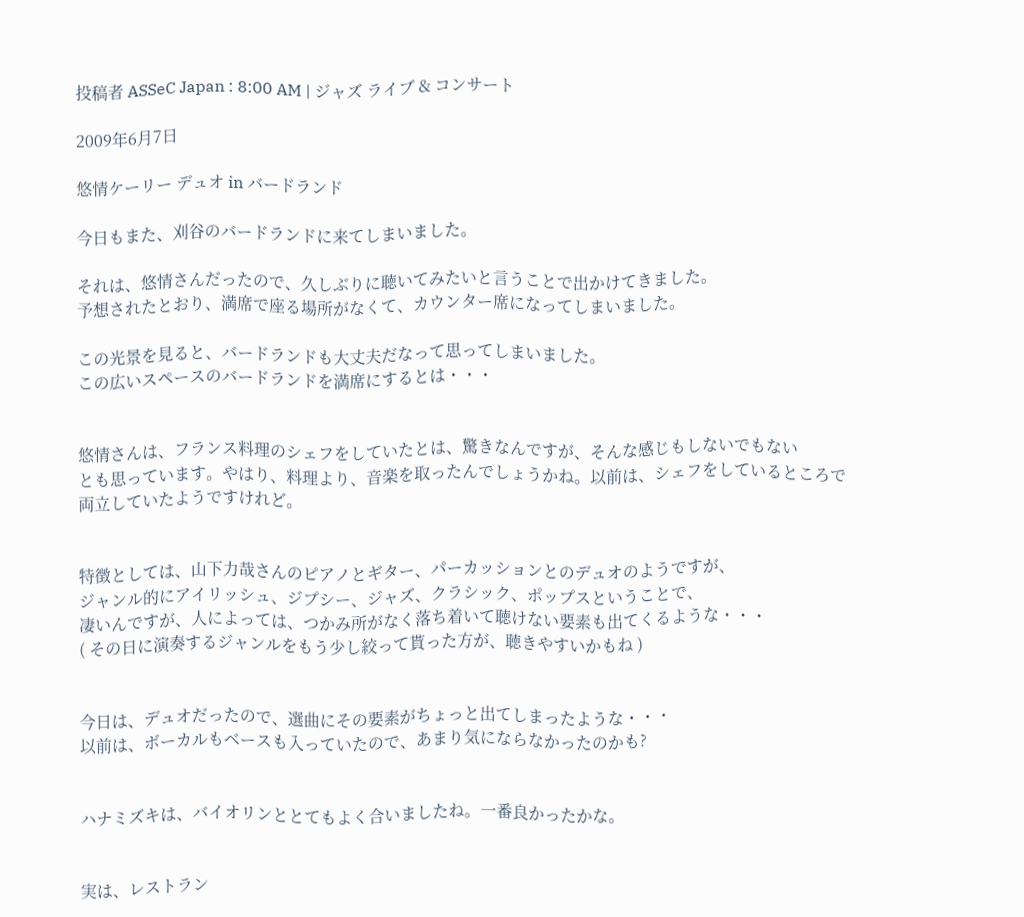投稿者 ASSeC Japan : 8:00 AM | ジャズ ライブ & コンサート

2009年6月7日

悠情ケーリー デュオ in バードランド

今日もまた、刈谷のバードランドに来てしまいました。

それは、悠情さんだったので、久しぶりに聴いてみたいと言うことで出かけてきました。
予想されたとおり、満席で座る場所がなくて、カウンター席になってしまいました。

この光景を見ると、バードランドも大丈夫だなって思ってしまいました。
この広いスペースのバードランドを満席にするとは・・・


悠情さんは、フランス料理のシェフをしていたとは、驚きなんですが、そんな感じもしないでもない
とも思っています。やはり、料理より、音楽を取ったんでしょうかね。以前は、シェフをしているところで
両立していたようですけれど。


特徴としては、山下力哉さんのピアノとギター、パーカッションとのデュオのようですが、
ジャンル的にアイリッシュ、ジプシー、ジャズ、クラシック、ポップスということで、
凄いんですが、人によっては、つかみ所がなく落ち着いて聴けない要素も出てくるような・・・
( その日に演奏するジャンルをもう少し絞って貰った方が、聴きやすいかもね )


今日は、デュオだったので、選曲にその要素がちょっと出てしまったような・・・
以前は、ボーカルもベースも入っていたので、あまり気にならなかったのかも?


ハナミズキは、バイオリンととてもよく合いましたね。一番良かったかな。


実は、レストラン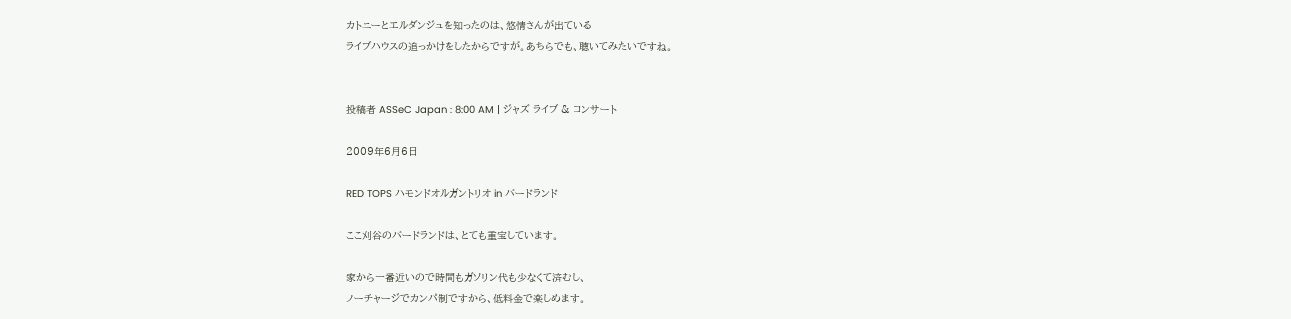カトニーとエルダンジュを知ったのは、悠情さんが出ている
ライブハウスの追っかけをしたからですが。あちらでも、聴いてみたいですね。


投稿者 ASSeC Japan : 8:00 AM | ジャズ ライブ & コンサート

2009年6月6日

RED TOPS ハモンドオルガントリオ in バードランド

ここ刈谷のバードランドは、とても重宝しています。

家から一番近いので時間もガソリン代も少なくて済むし、
ノーチャージでカンパ制ですから、低料金で楽しめます。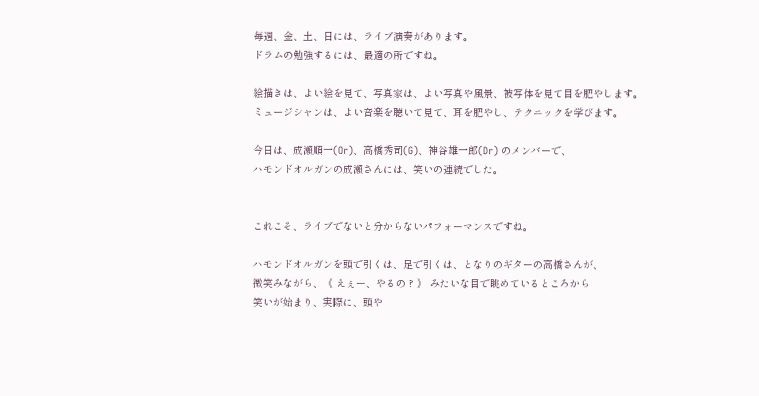毎週、金、土、日には、ライブ演奏があります。
ドラムの勉強するには、最適の所ですね。

絵描きは、よい絵を見て、写真家は、よい写真や風景、被写体を見て目を肥やします。
ミュージシャンは、よい音楽を聴いて見て、耳を肥やし、テクニックを学びます。

今日は、成瀬順一(Or)、高橋秀司(G)、神谷雄一郎(Dr) のメンバーで、
ハモンドオルガンの成瀬さんには、笑いの連続でした。


これこそ、ライブでないと分からないパフォーマンスですね。

ハモンドオルガンを頭で引くは、足で引くは、となりのギターの高橋さんが、
微笑みながら、《 えぇー、やるの ? 》 みたいな目で眺めているところから
笑いが始まり、実際に、頭や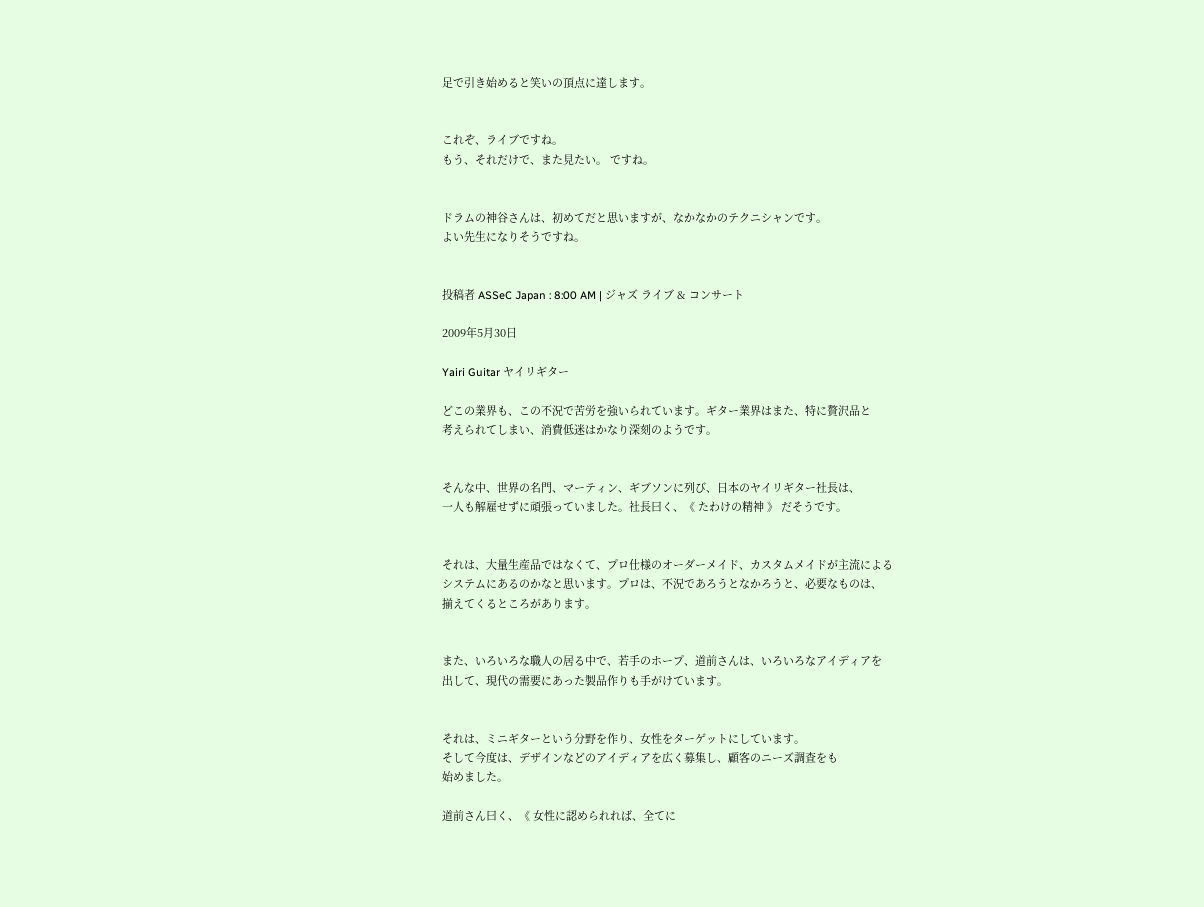足で引き始めると笑いの頂点に達します。


これぞ、ライブですね。
もう、それだけで、また見たい。 ですね。


ドラムの神谷さんは、初めてだと思いますが、なかなかのテクニシャンです。
よい先生になりそうですね。


投稿者 ASSeC Japan : 8:00 AM | ジャズ ライブ & コンサート

2009年5月30日

Yairi Guitar ヤイリギター

どこの業界も、この不況で苦労を強いられています。ギター業界はまた、特に贅沢品と
考えられてしまい、消費低迷はかなり深刻のようです。


そんな中、世界の名門、マーティン、ギブソンに列び、日本のヤイリギター社長は、
一人も解雇せずに頑張っていました。社長曰く、《 たわけの精神 》 だそうです。


それは、大量生産品ではなくて、プロ仕様のオーダーメイド、カスタムメイドが主流による
システムにあるのかなと思います。プロは、不況であろうとなかろうと、必要なものは、
揃えてくるところがあります。


また、いろいろな職人の居る中で、若手のホープ、道前さんは、いろいろなアイディアを
出して、現代の需要にあった製品作りも手がけています。


それは、ミニギターという分野を作り、女性をターゲットにしています。
そして今度は、デザインなどのアイディアを広く募集し、顧客のニーズ調査をも
始めました。

道前さん曰く、《 女性に認められれば、全てに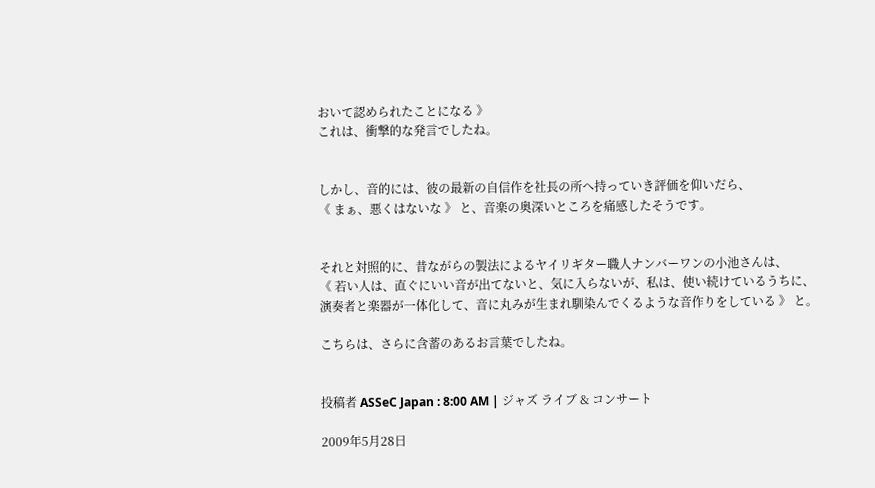おいて認められたことになる 》
これは、衝撃的な発言でしたね。


しかし、音的には、彼の最新の自信作を社長の所へ持っていき評価を仰いだら、
《 まぁ、悪くはないな 》 と、音楽の奥深いところを痛感したそうです。


それと対照的に、昔ながらの製法によるヤイリギター職人ナンバーワンの小池さんは、
《 若い人は、直ぐにいい音が出てないと、気に入らないが、私は、使い続けているうちに、
演奏者と楽器が一体化して、音に丸みが生まれ馴染んでくるような音作りをしている 》 と。

こちらは、さらに含蓄のあるお言葉でしたね。


投稿者 ASSeC Japan : 8:00 AM | ジャズ ライブ & コンサート

2009年5月28日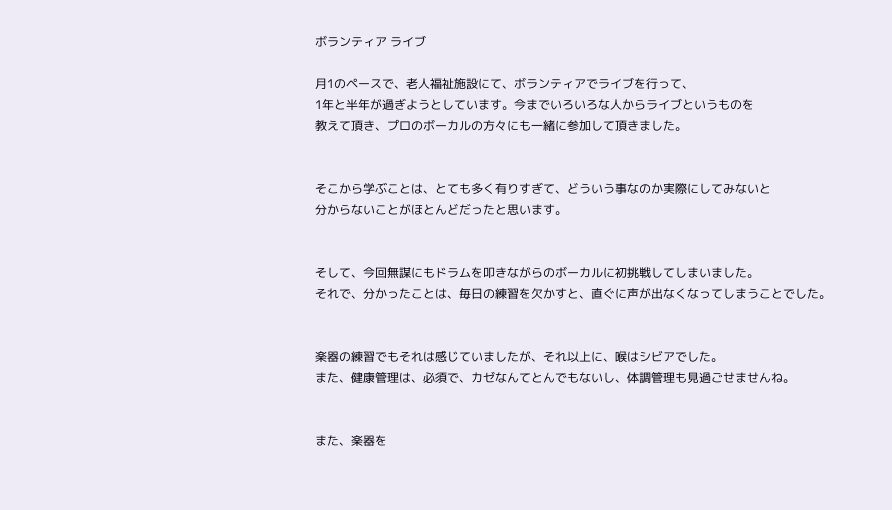ボランティア ライブ

月1のペースで、老人福祉施設にて、ボランティアでライブを行って、
1年と半年が過ぎようとしています。今までいろいろな人からライブというものを
教えて頂き、プロのボーカルの方々にも一緒に参加して頂きました。


そこから学ぶことは、とても多く有りすぎて、どういう事なのか実際にしてみないと
分からないことがほとんどだったと思います。


そして、今回無謀にもドラムを叩きながらのボーカルに初挑戦してしまいました。
それで、分かったことは、毎日の練習を欠かすと、直ぐに声が出なくなってしまうことでした。


楽器の練習でもそれは感じていましたが、それ以上に、喉はシビアでした。
また、健康管理は、必須で、カゼなんてとんでもないし、体調管理も見過ごせませんね。


また、楽器を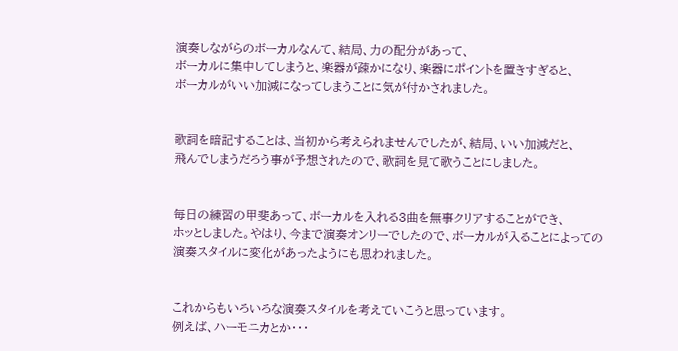演奏しながらのボーカルなんて、結局、力の配分があって、
ボーカルに集中してしまうと、楽器が疎かになり、楽器にポイントを置きすぎると、
ボーカルがいい加減になってしまうことに気が付かされました。


歌詞を暗記することは、当初から考えられませんでしたが、結局、いい加減だと、
飛んでしまうだろう事が予想されたので、歌詞を見て歌うことにしました。


毎日の練習の甲斐あって、ボーカルを入れる3曲を無事クリアすることができ、
ホッとしました。やはり、今まで演奏オンリーでしたので、ボーカルが入ることによっての
演奏スタイルに変化があったようにも思われました。


これからもいろいろな演奏スタイルを考えていこうと思っています。
例えば、ハーモニカとか・・・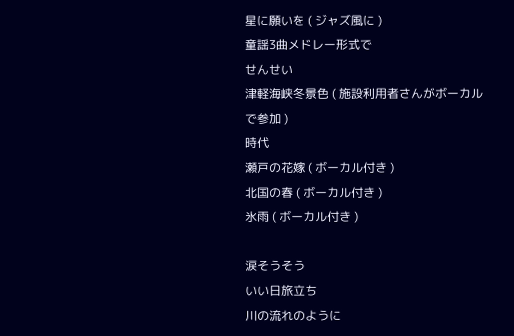星に願いを ( ジャズ風に )
童謡3曲メドレー形式で
せんせい
津軽海峡冬景色 ( 施設利用者さんがボーカルで参加 )
時代
瀬戸の花嫁 ( ボーカル付き )
北国の春 ( ボーカル付き )
氷雨 ( ボーカル付き )

涙そうそう
いい日旅立ち
川の流れのように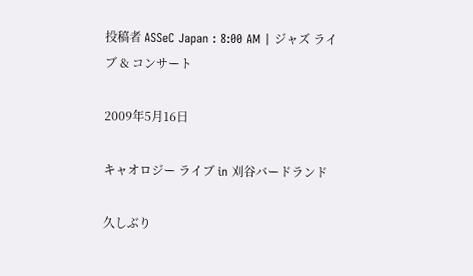投稿者 ASSeC Japan : 8:00 AM | ジャズ ライブ & コンサート

2009年5月16日

キャオロジー ライブ in 刈谷バードランド

久しぶり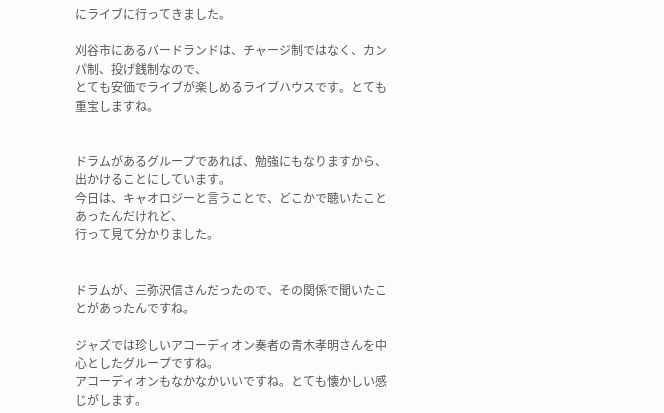にライブに行ってきました。

刈谷市にあるバードランドは、チャージ制ではなく、カンパ制、投げ銭制なので、
とても安価でライブが楽しめるライブハウスです。とても重宝しますね。


ドラムがあるグループであれば、勉強にもなりますから、出かけることにしています。
今日は、キャオロジーと言うことで、どこかで聴いたことあったんだけれど、
行って見て分かりました。


ドラムが、三弥沢信さんだったので、その関係で聞いたことがあったんですね。

ジャズでは珍しいアコーディオン奏者の青木孝明さんを中心としたグループですね。
アコーディオンもなかなかいいですね。とても懐かしい感じがします。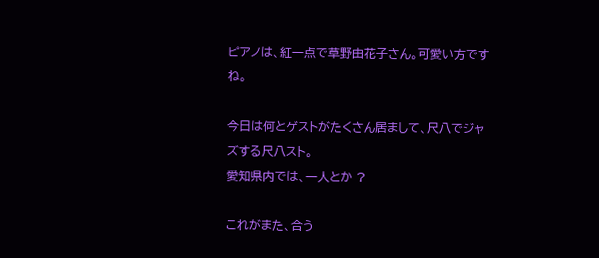ピアノは、紅一点で草野由花子さん。可愛い方ですね。

今日は何とゲストがたくさん居まして、尺八でジャズする尺八スト。
愛知県内では、一人とか ?

これがまた、合う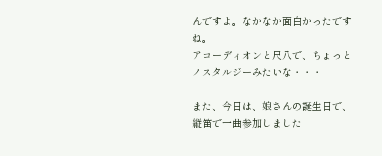んですよ。なかなか面白かったですね。
アコーディオンと尺八で、ちょっとノスタルジーみたいな・・・

また、今日は、娘さんの誕生日で、縦笛で一曲参加しました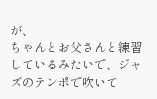が、
ちゃんとお父さんと練習しているみたいで、ジャズのテンポで吹いて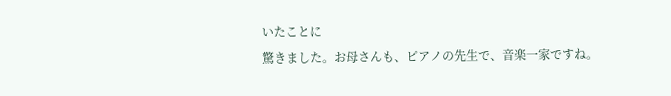いたことに
驚きました。お母さんも、ピアノの先生で、音楽一家ですね。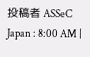投稿者 ASSeC Japan : 8:00 AM |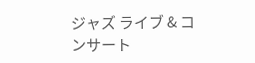ジャズ ライブ & コンサート